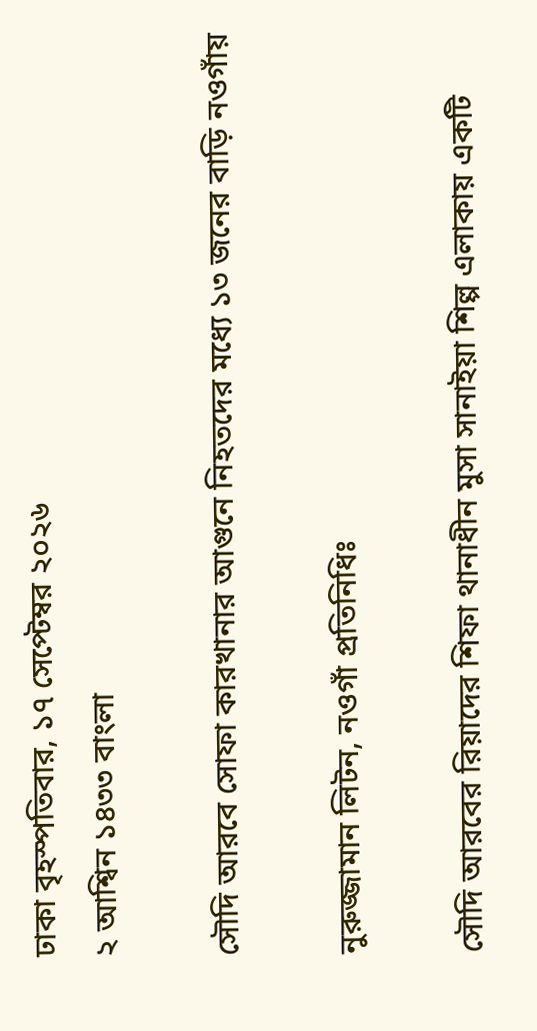ঢাকা বৃহস্পতিবার, ১৭ সেপ্টেম্বর ২০২৬
২ আশ্বিন ১৪৩৩ বাংলা

সৌদি আরবে সোফা কারখানার আগুনে নিহতদের মধ্যে ১৩ জনের বাড়ি নওগাঁয়

নুরুজ্জামান লিটন, নওগাঁ প্রতিনিধিঃ

সৌদি আরবের রিয়াদের শিফা থানাধীন মুসা সানাইয়া শিল্প এলাকায় একটি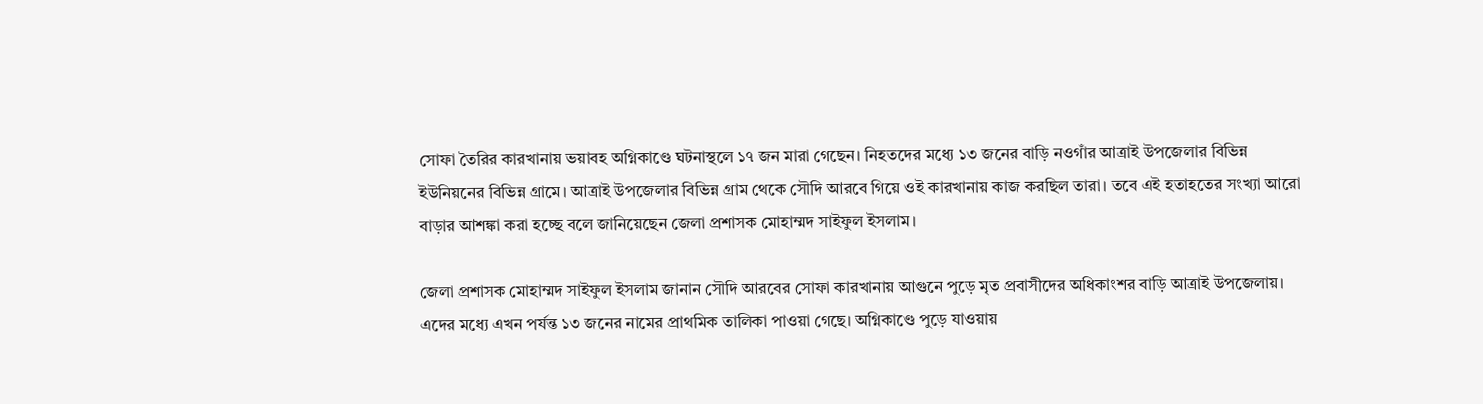সোফা তৈরির কারখানায় ভয়াবহ অগ্নিকাণ্ডে ঘটনাস্থলে ১৭ জন মারা গেছেন। নিহতদের মধ্যে ১৩ জনের বাড়ি নওগাঁর আত্রাই উপজেলার বিভিন্ন ইউনিয়নের বিভিন্ন গ্রামে। আত্রাই উপজেলার বিভিন্ন গ্রাম থেকে সৌদি আরবে গিয়ে ওই কারখানায় কাজ করছিল তারা। তবে এই হতাহতের সংখ্যা আরো বাড়ার আশঙ্কা করা হচ্ছে বলে জানিয়েছেন জেলা প্রশাসক মোহাম্মদ সাইফুল ইসলাম।

জেলা প্রশাসক মোহাম্মদ সাইফুল ইসলাম জানান সৌদি আরবের সোফা কারখানায় আগুনে পুড়ে মৃত প্রবাসীদের অধিকাংশর বাড়ি আত্রাই উপজেলায়। এদের মধ্যে এখন পর্যন্ত ১৩ জনের নামের প্রাথমিক তালিকা পাওয়া গেছে। অগ্নিকাণ্ডে পুড়ে যাওয়ায়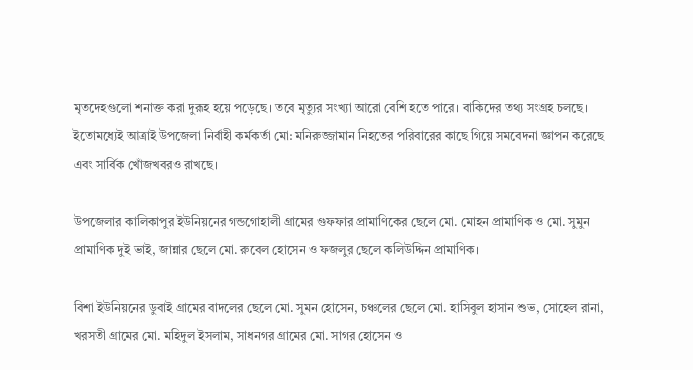মৃতদেহগুলো শনাক্ত করা দুরূহ হয়ে পড়েছে। তবে মৃত্যুর সংখ্যা আরো বেশি হতে পারে। বাকিদের তথ্য সংগ্রহ চলছে। ইতোমধ্যেই আত্রাই উপজেলা নির্বাহী কর্মকর্তা মো: মনিরুজ্জামান নিহতের পরিবারের কাছে গিয়ে সমবেদনা জ্ঞাপন করেছে এবং সার্বিক খোঁজখবরও রাখছে।

উপজেলার কালিকাপুর ইউনিয়নের গন্ডগোহালী গ্রামের গুফফার প্রামাণিকের ছেলে মো. মোহন প্রামাণিক ও মো. সুমুন প্রামাণিক দুই ভাই, জান্নার ছেলে মো. রুবেল হোসেন ও ফজলুর ছেলে কলিউদ্দিন প্রামাণিক।

বিশা ইউনিয়নের ডুবাই গ্রামের বাদলের ছেলে মো. সুমন হোসেন, চঞ্চলের ছেলে মো. হাসিবুল হাসান শুভ, সোহেল রানা, খরসতী গ্রামের মো. মহিদুল ইসলাম, সাধনগর গ্রামের মো. সাগর হোসেন ও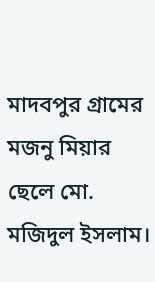মাদবপুর গ্রামের মজনু মিয়ার ছেলে মো. মজিদুল ইসলাম।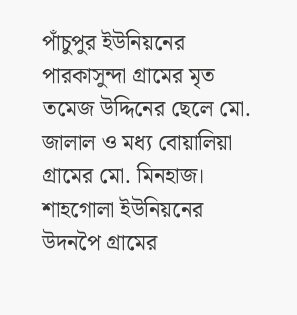পাঁচুপুর ইউনিয়নের পারকাসুন্দা গ্রামের মৃত তমেজ উদ্দিনের ছেলে মো. জালাল ও মধ্য বোয়ালিয়া গ্রামের মো. মিনহাজ। শাহগোলা ইউনিয়নের উদনপৈ গ্রামের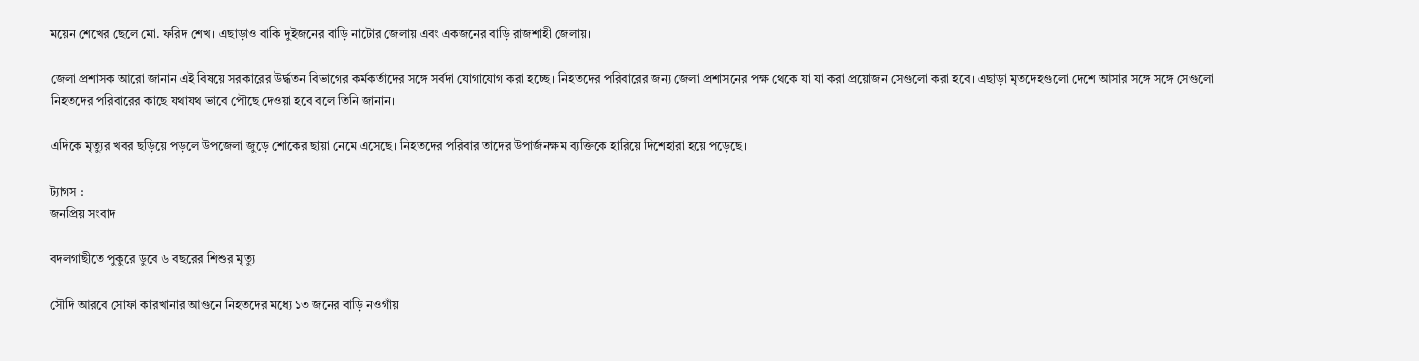ময়েন শেখের ছেলে মো. ফরিদ শেখ। এছাড়াও বাকি দুইজনের বাড়ি নাটোর জেলায় এবং একজনের বাড়ি রাজশাহী জেলায়।

জেলা প্রশাসক আরো জানান এই বিষয়ে সরকারের উর্দ্ধতন বিভাগের কর্মকর্তাদের সঙ্গে সর্বদা যোগাযোগ করা হচ্ছে। নিহতদের পরিবারের জন্য জেলা প্রশাসনের পক্ষ থেকে যা যা করা প্রয়োজন সেগুলো করা হবে। এছাড়া মৃতদেহগুলো দেশে আসার সঙ্গে সঙ্গে সেগুলো নিহতদের পরিবারের কাছে যথাযথ ভাবে পৌছে দেওয়া হবে বলে তিনি জানান।

এদিকে মৃত্যুর খবর ছড়িয়ে পড়লে উপজেলা জুড়ে শোকের ছায়া নেমে এসেছে। নিহতদের পরিবার তাদের উপার্জনক্ষম ব্যক্তিকে হারিয়ে দিশেহারা হয়ে পড়েছে।

ট্যাগস :
জনপ্রিয় সংবাদ

বদলগাছীতে পুকুরে ডুবে ৬ বছরের শিশুর মৃত্যু

সৌদি আরবে সোফা কারখানার আগুনে নিহতদের মধ্যে ১৩ জনের বাড়ি নওগাঁয়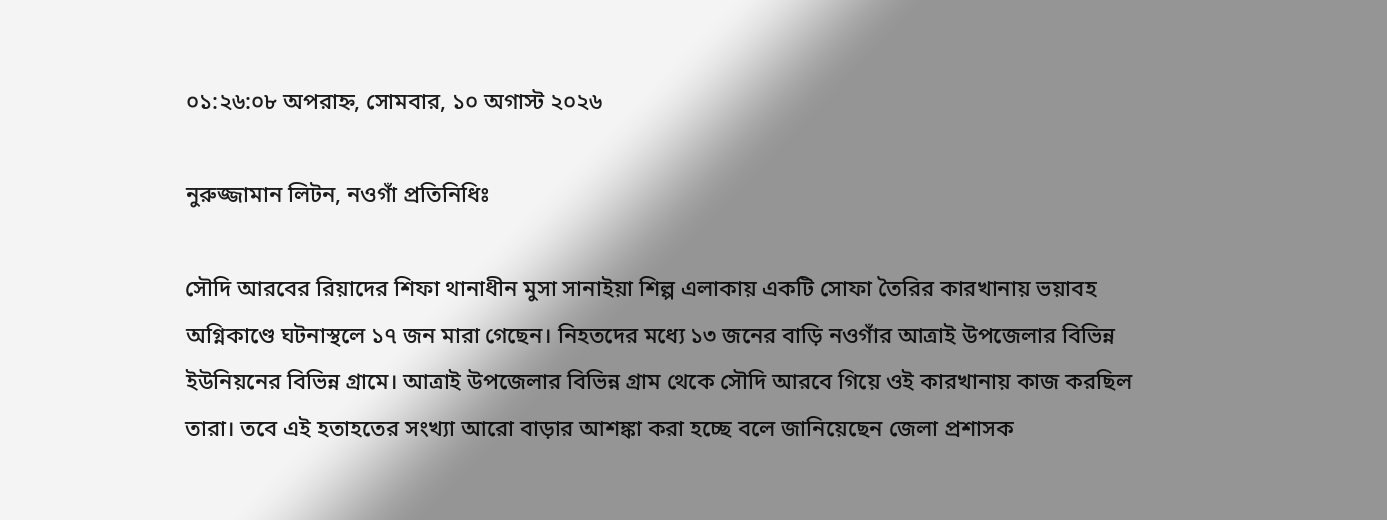০১:২৬:০৮ অপরাহ্ন, সোমবার, ১০ অগাস্ট ২০২৬

নুরুজ্জামান লিটন, নওগাঁ প্রতিনিধিঃ

সৌদি আরবের রিয়াদের শিফা থানাধীন মুসা সানাইয়া শিল্প এলাকায় একটি সোফা তৈরির কারখানায় ভয়াবহ অগ্নিকাণ্ডে ঘটনাস্থলে ১৭ জন মারা গেছেন। নিহতদের মধ্যে ১৩ জনের বাড়ি নওগাঁর আত্রাই উপজেলার বিভিন্ন ইউনিয়নের বিভিন্ন গ্রামে। আত্রাই উপজেলার বিভিন্ন গ্রাম থেকে সৌদি আরবে গিয়ে ওই কারখানায় কাজ করছিল তারা। তবে এই হতাহতের সংখ্যা আরো বাড়ার আশঙ্কা করা হচ্ছে বলে জানিয়েছেন জেলা প্রশাসক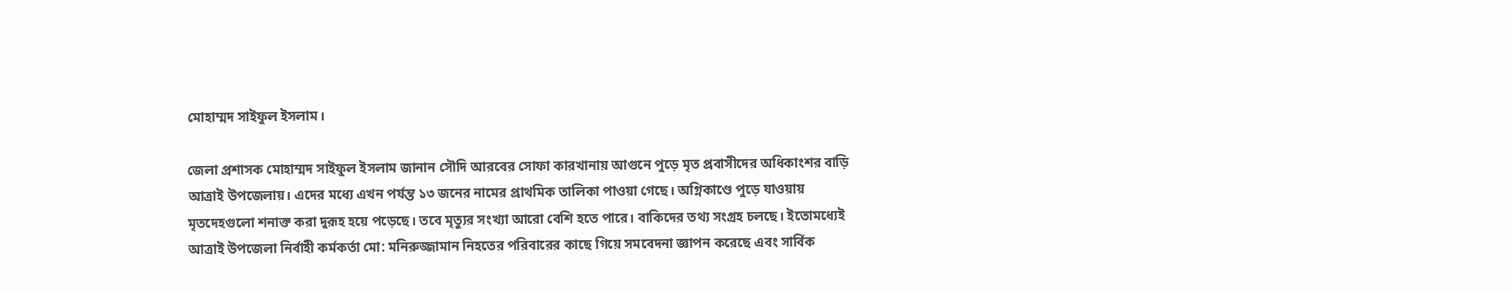মোহাম্মদ সাইফুল ইসলাম।

জেলা প্রশাসক মোহাম্মদ সাইফুল ইসলাম জানান সৌদি আরবের সোফা কারখানায় আগুনে পুড়ে মৃত প্রবাসীদের অধিকাংশর বাড়ি আত্রাই উপজেলায়। এদের মধ্যে এখন পর্যন্ত ১৩ জনের নামের প্রাথমিক তালিকা পাওয়া গেছে। অগ্নিকাণ্ডে পুড়ে যাওয়ায় মৃতদেহগুলো শনাক্ত করা দুরূহ হয়ে পড়েছে। তবে মৃত্যুর সংখ্যা আরো বেশি হতে পারে। বাকিদের তথ্য সংগ্রহ চলছে। ইতোমধ্যেই আত্রাই উপজেলা নির্বাহী কর্মকর্তা মো: মনিরুজ্জামান নিহতের পরিবারের কাছে গিয়ে সমবেদনা জ্ঞাপন করেছে এবং সার্বিক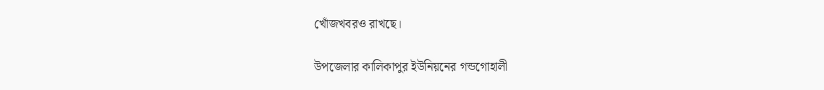খোঁজখবরও রাখছে।

উপজেলার কালিকাপুর ইউনিয়নের গন্ডগোহালী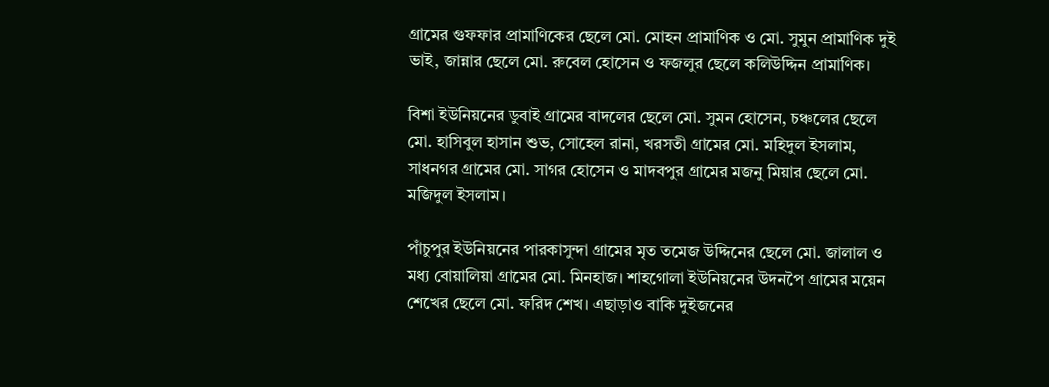গ্রামের গুফফার প্রামাণিকের ছেলে মো. মোহন প্রামাণিক ও মো. সুমুন প্রামাণিক দুই ভাই, জান্নার ছেলে মো. রুবেল হোসেন ও ফজলুর ছেলে কলিউদ্দিন প্রামাণিক।

বিশা ইউনিয়নের ডুবাই গ্রামের বাদলের ছেলে মো. সুমন হোসেন, চঞ্চলের ছেলে মো. হাসিবুল হাসান শুভ, সোহেল রানা, খরসতী গ্রামের মো. মহিদুল ইসলাম, সাধনগর গ্রামের মো. সাগর হোসেন ও মাদবপুর গ্রামের মজনু মিয়ার ছেলে মো. মজিদুল ইসলাম।

পাঁচুপুর ইউনিয়নের পারকাসুন্দা গ্রামের মৃত তমেজ উদ্দিনের ছেলে মো. জালাল ও মধ্য বোয়ালিয়া গ্রামের মো. মিনহাজ। শাহগোলা ইউনিয়নের উদনপৈ গ্রামের ময়েন শেখের ছেলে মো. ফরিদ শেখ। এছাড়াও বাকি দুইজনের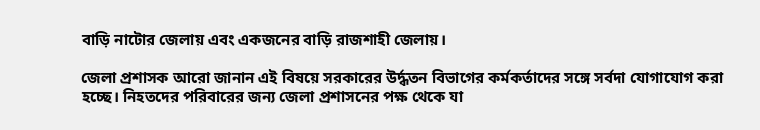বাড়ি নাটোর জেলায় এবং একজনের বাড়ি রাজশাহী জেলায়।

জেলা প্রশাসক আরো জানান এই বিষয়ে সরকারের উর্দ্ধতন বিভাগের কর্মকর্তাদের সঙ্গে সর্বদা যোগাযোগ করা হচ্ছে। নিহতদের পরিবারের জন্য জেলা প্রশাসনের পক্ষ থেকে যা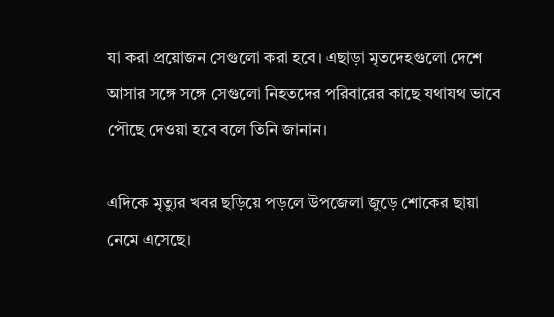যা করা প্রয়োজন সেগুলো করা হবে। এছাড়া মৃতদেহগুলো দেশে আসার সঙ্গে সঙ্গে সেগুলো নিহতদের পরিবারের কাছে যথাযথ ভাবে পৌছে দেওয়া হবে বলে তিনি জানান।

এদিকে মৃত্যুর খবর ছড়িয়ে পড়লে উপজেলা জুড়ে শোকের ছায়া নেমে এসেছে।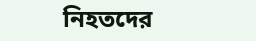নিহতদের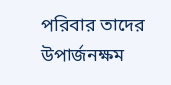পরিবার তাদের উপার্জনক্ষম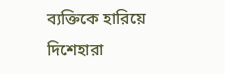ব্যক্তিকে হারিয়ে দিশেহারা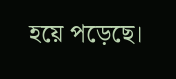হয়ে পড়েছে।